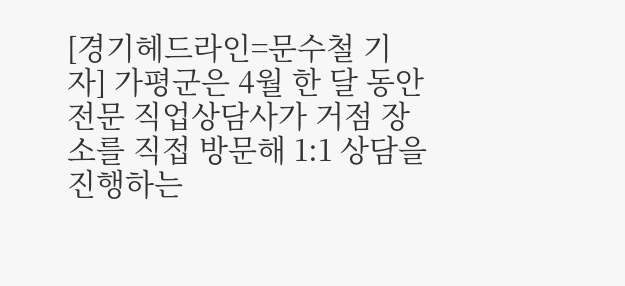[경기헤드라인=문수철 기자] 가평군은 4월 한 달 동안 전문 직업상담사가 거점 장소를 직접 방문해 1:1 상담을 진행하는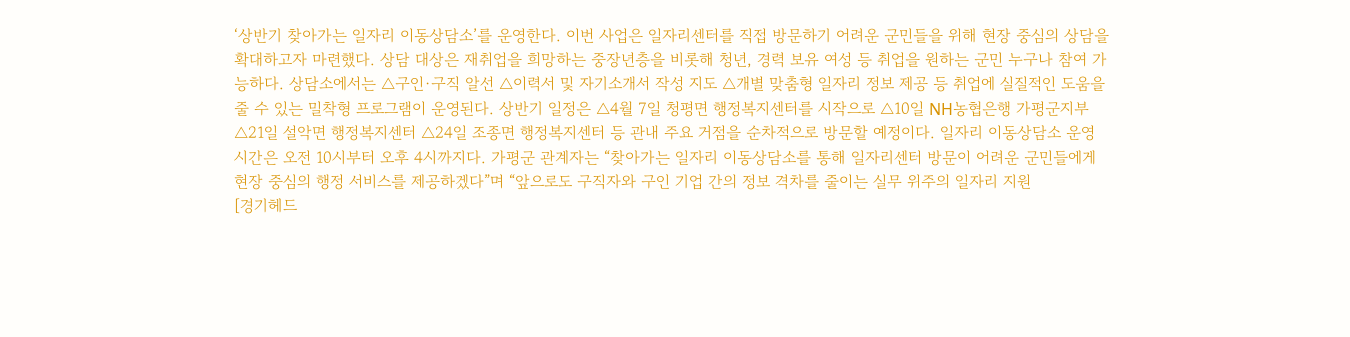‘상반기 찾아가는 일자리 이동상담소’를 운영한다. 이번 사업은 일자리센터를 직접 방문하기 어려운 군민들을 위해 현장 중심의 상담을 확대하고자 마련했다. 상담 대상은 재취업을 희망하는 중장년층을 비롯해 청년, 경력 보유 여성 등 취업을 원하는 군민 누구나 참여 가능하다. 상담소에서는 △구인·구직 알선 △이력서 및 자기소개서 작성 지도 △개별 맞춤형 일자리 정보 제공 등 취업에 실질적인 도움을 줄 수 있는 밀착형 프로그램이 운영된다. 상반기 일정은 △4월 7일 청평면 행정복지센터를 시작으로 △10일 NH농협은행 가평군지부 △21일 설악면 행정복지센터 △24일 조종면 행정복지센터 등 관내 주요 거점을 순차적으로 방문할 예정이다. 일자리 이동상담소 운영 시간은 오전 10시부터 오후 4시까지다. 가평군 관계자는 “찾아가는 일자리 이동상담소를 통해 일자리센터 방문이 어려운 군민들에게 현장 중심의 행정 서비스를 제공하겠다”며 “앞으로도 구직자와 구인 기업 간의 정보 격차를 줄이는 실무 위주의 일자리 지원
[경기헤드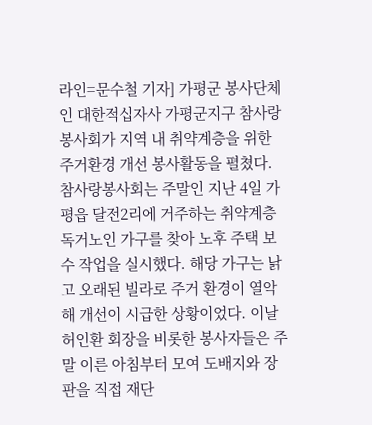라인=문수철 기자] 가평군 봉사단체인 대한적십자사 가평군지구 참사랑봉사회가 지역 내 취약계층을 위한 주거환경 개선 봉사활동을 펼쳤다. 참사랑봉사회는 주말인 지난 4일 가평읍 달전2리에 거주하는 취약계층 독거노인 가구를 찾아 노후 주택 보수 작업을 실시했다. 해당 가구는 낡고 오래된 빌라로 주거 환경이 열악해 개선이 시급한 상황이었다. 이날 허인환 회장을 비롯한 봉사자들은 주말 이른 아침부터 모여 도배지와 장판을 직접 재단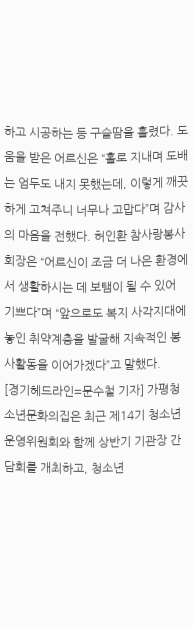하고 시공하는 등 구슬땀을 흘렸다. 도움을 받은 어르신은 “홀로 지내며 도배는 엄두도 내지 못했는데, 이렇게 깨끗하게 고쳐주니 너무나 고맙다”며 감사의 마음을 전했다. 허인환 참사랑봉사회장은 “어르신이 조금 더 나은 환경에서 생활하시는 데 보탬이 될 수 있어 기쁘다”며 “앞으로도 복지 사각지대에 놓인 취약계층을 발굴해 지속적인 봉사활동을 이어가겠다”고 말했다.
[경기헤드라인=문수철 기자] 가평청소년문화의집은 최근 제14기 청소년운영위원회와 함께 상반기 기관장 간담회를 개최하고, 청소년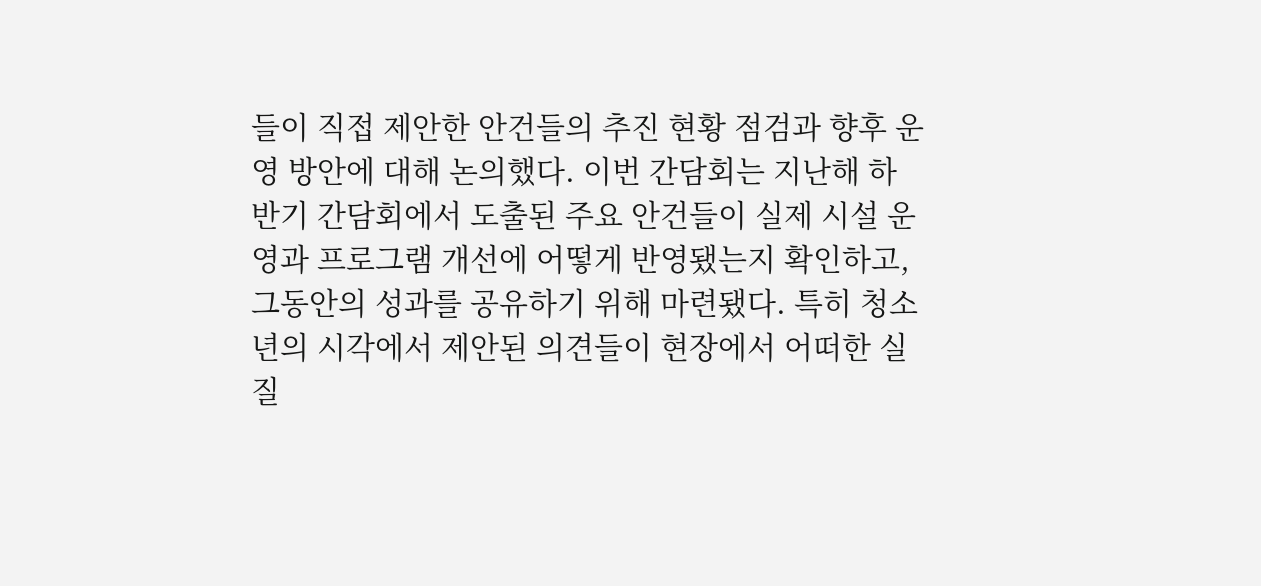들이 직접 제안한 안건들의 추진 현황 점검과 향후 운영 방안에 대해 논의했다. 이번 간담회는 지난해 하반기 간담회에서 도출된 주요 안건들이 실제 시설 운영과 프로그램 개선에 어떻게 반영됐는지 확인하고, 그동안의 성과를 공유하기 위해 마련됐다. 특히 청소년의 시각에서 제안된 의견들이 현장에서 어떠한 실질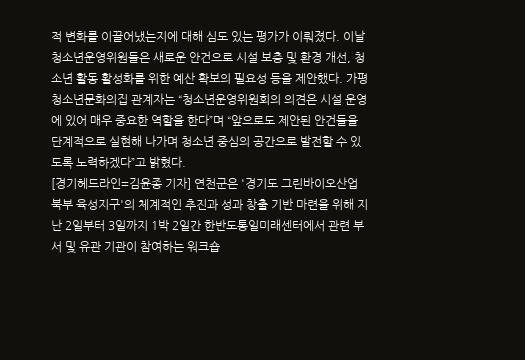적 변화를 이끌어냈는지에 대해 심도 있는 평가가 이뤄졌다. 이날 청소년운영위원들은 새로운 안건으로 시설 보충 및 환경 개선, 청소년 활동 활성화를 위한 예산 확보의 필요성 등을 제안했다. 가평청소년문화의집 관계자는 “청소년운영위원회의 의견은 시설 운영에 있어 매우 중요한 역할을 한다”며 “앞으로도 제안된 안건들을 단계적으로 실현해 나가며 청소년 중심의 공간으로 발전할 수 있도록 노력하겠다”고 밝혔다.
[경기헤드라인=김윤종 기자] 연천군은 '경기도 그린바이오산업 북부 육성지구'의 체계적인 추진과 성과 창출 기반 마련을 위해 지난 2일부터 3일까지 1박 2일간 한반도통일미래센터에서 관련 부서 및 유관 기관이 참여하는 워크숍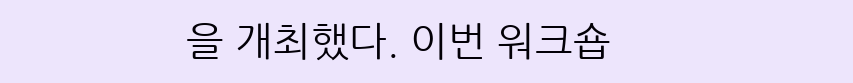을 개최했다. 이번 워크숍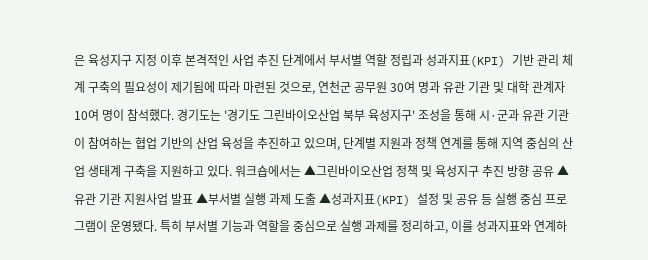은 육성지구 지정 이후 본격적인 사업 추진 단계에서 부서별 역할 정립과 성과지표(KPI) 기반 관리 체계 구축의 필요성이 제기됨에 따라 마련된 것으로, 연천군 공무원 30여 명과 유관 기관 및 대학 관계자 10여 명이 참석했다. 경기도는 '경기도 그린바이오산업 북부 육성지구' 조성을 통해 시·군과 유관 기관이 참여하는 협업 기반의 산업 육성을 추진하고 있으며, 단계별 지원과 정책 연계를 통해 지역 중심의 산업 생태계 구축을 지원하고 있다. 워크숍에서는 ▲그린바이오산업 정책 및 육성지구 추진 방향 공유 ▲유관 기관 지원사업 발표 ▲부서별 실행 과제 도출 ▲성과지표(KPI) 설정 및 공유 등 실행 중심 프로그램이 운영됐다. 특히 부서별 기능과 역할을 중심으로 실행 과제를 정리하고, 이를 성과지표와 연계하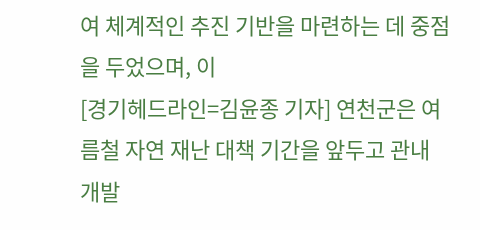여 체계적인 추진 기반을 마련하는 데 중점을 두었으며, 이
[경기헤드라인=김윤종 기자] 연천군은 여름철 자연 재난 대책 기간을 앞두고 관내 개발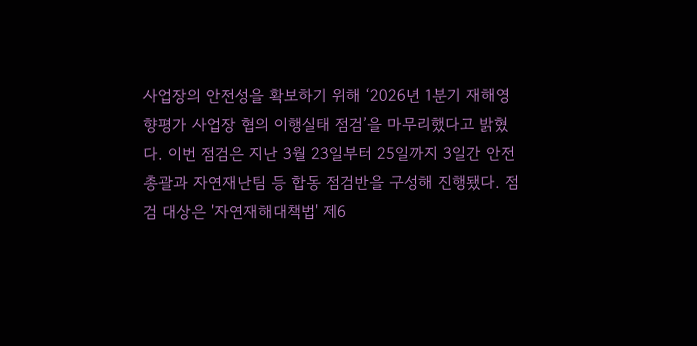사업장의 안전성을 확보하기 위해 ‘2026년 1분기 재해영향평가 사업장 협의 이행실태 점검’을 마무리했다고 밝혔다. 이번 점검은 지난 3월 23일부터 25일까지 3일간 안전총괄과 자연재난팀 등 합동 점검반을 구성해 진행됐다. 점검 대상은 '자연재해대책법' 제6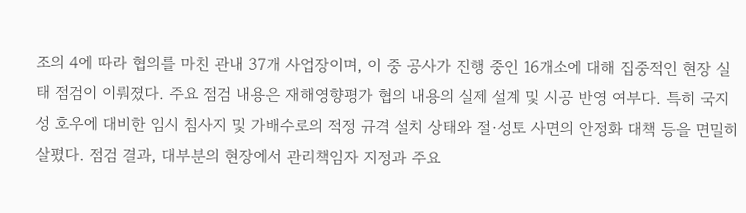조의 4에 따라 협의를 마친 관내 37개 사업장이며, 이 중 공사가 진행 중인 16개소에 대해 집중적인 현장 실태 점검이 이뤄졌다. 주요 점검 내용은 재해영향평가 협의 내용의 실제 설계 및 시공 반영 여부다. 특히 국지성 호우에 대비한 임시 침사지 및 가배수로의 적정 규격 설치 상태와 절·성토 사면의 안정화 대책 등을 면밀히 살폈다. 점검 결과, 대부분의 현장에서 관리책임자 지정과 주요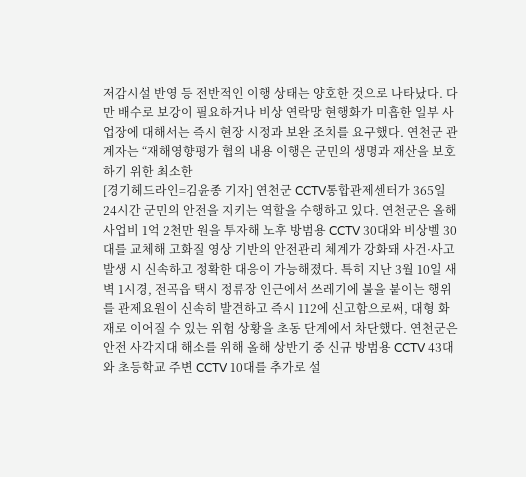저감시설 반영 등 전반적인 이행 상태는 양호한 것으로 나타났다. 다만 배수로 보강이 필요하거나 비상 연락망 현행화가 미흡한 일부 사업장에 대해서는 즉시 현장 시정과 보완 조치를 요구했다. 연천군 관계자는 “재해영향평가 협의 내용 이행은 군민의 생명과 재산을 보호하기 위한 최소한
[경기헤드라인=김윤종 기자] 연천군 CCTV통합관제센터가 365일 24시간 군민의 안전을 지키는 역할을 수행하고 있다. 연천군은 올해 사업비 1억 2천만 원을 투자해 노후 방범용 CCTV 30대와 비상벨 30대를 교체해 고화질 영상 기반의 안전관리 체계가 강화돼 사건·사고 발생 시 신속하고 정확한 대응이 가능해졌다. 특히 지난 3월 10일 새벽 1시경, 전곡읍 택시 정류장 인근에서 쓰레기에 불을 붙이는 행위를 관제요원이 신속히 발견하고 즉시 112에 신고함으로써, 대형 화재로 이어질 수 있는 위험 상황을 초동 단계에서 차단했다. 연천군은 안전 사각지대 해소를 위해 올해 상반기 중 신규 방범용 CCTV 43대와 초등학교 주변 CCTV 10대를 추가로 설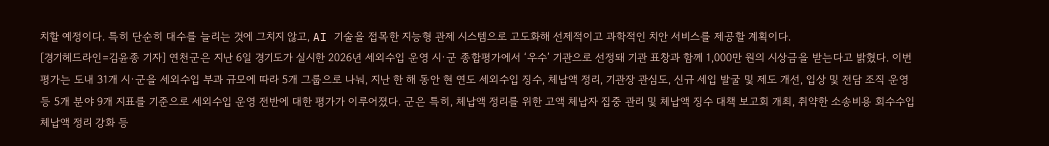치할 예정이다. 특히 단순히 대수를 늘리는 것에 그치지 않고, AI 기술을 접목한 지능형 관제 시스템으로 고도화해 선제적이고 과학적인 치안 서비스를 제공할 계획이다.
[경기헤드라인=김윤종 기자] 연천군은 지난 6일 경기도가 실시한 2026년 세외수입 운영 시·군 종합평가에서 ‘우수’ 기관으로 선정돼 기관 표창과 함께 1,000만 원의 시상금을 받는다고 밝혔다. 이번 평가는 도내 31개 시·군을 세외수입 부과 규모에 따라 5개 그룹으로 나눠, 지난 한 해 동안 현 연도 세외수입 징수, 체납액 정리, 기관장 관심도, 신규 세입 발굴 및 제도 개선, 입상 및 전담 조직 운영 등 5개 분야 9개 지표를 기준으로 세외수입 운영 전반에 대한 평가가 이루어졌다. 군은 특히, 체납액 정리를 위한 고액 체납자 집중 관리 및 체납액 징수 대책 보고회 개최, 취약한 소송비용 회수수입 체납액 정리 강화 등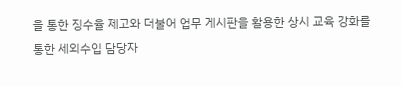을 통한 징수율 제고와 더불어 업무 게시판을 활용한 상시 교육 강화를 통한 세외수입 담당자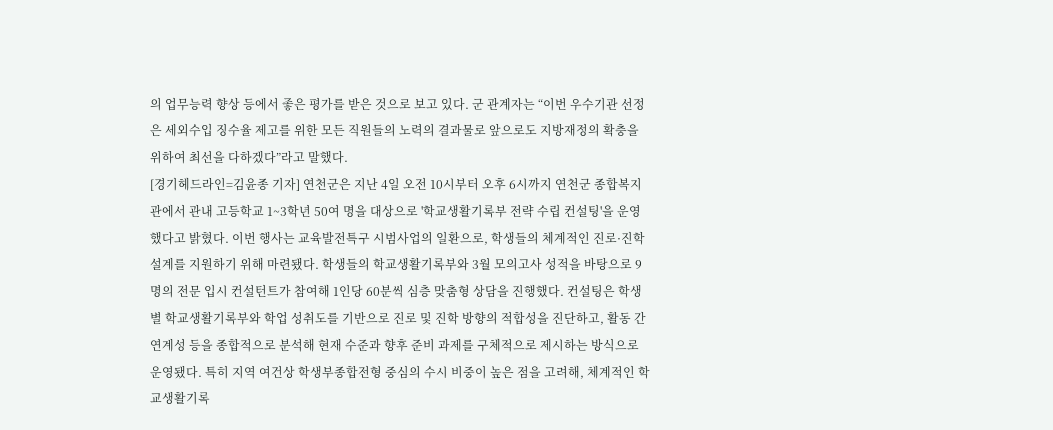의 업무능력 향상 등에서 좋은 평가를 받은 것으로 보고 있다. 군 관계자는 “이번 우수기관 선정은 세외수입 징수율 제고를 위한 모든 직원들의 노력의 결과물로 앞으로도 지방재정의 확충을 위하여 최선을 다하겠다”라고 말했다.
[경기헤드라인=김윤종 기자] 연천군은 지난 4일 오전 10시부터 오후 6시까지 연천군 종합복지관에서 관내 고등학교 1~3학년 50여 명을 대상으로 '학교생활기록부 전략 수립 컨설팅'을 운영했다고 밝혔다. 이번 행사는 교육발전특구 시범사업의 일환으로, 학생들의 체계적인 진로·진학 설계를 지원하기 위해 마련됐다. 학생들의 학교생활기록부와 3월 모의고사 성적을 바탕으로 9명의 전문 입시 컨설턴트가 참여해 1인당 60분씩 심층 맞춤형 상담을 진행했다. 컨설팅은 학생별 학교생활기록부와 학업 성취도를 기반으로 진로 및 진학 방향의 적합성을 진단하고, 활동 간 연계성 등을 종합적으로 분석해 현재 수준과 향후 준비 과제를 구체적으로 제시하는 방식으로 운영됐다. 특히 지역 여건상 학생부종합전형 중심의 수시 비중이 높은 점을 고려해, 체계적인 학교생활기록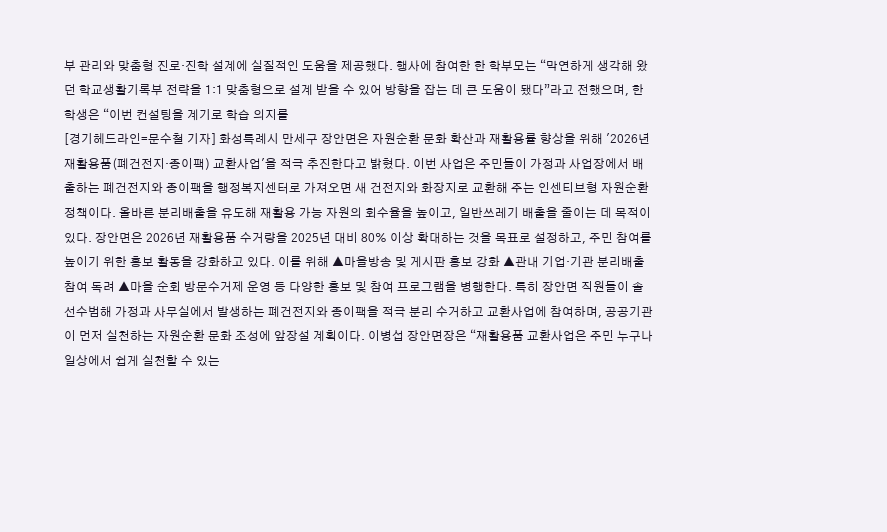부 관리와 맞춤형 진로·진학 설계에 실질적인 도움을 제공했다. 행사에 참여한 한 학부모는 “막연하게 생각해 왔던 학교생활기록부 전략을 1:1 맞춤형으로 설계 받을 수 있어 방향을 잡는 데 큰 도움이 됐다”라고 전했으며, 한 학생은 “이번 컨설팅을 계기로 학습 의지를
[경기헤드라인=문수철 기자] 화성특례시 만세구 장안면은 자원순환 문화 확산과 재활용률 향상을 위해 '2026년 재활용품(폐건전지·종이팩) 교환사업'을 적극 추진한다고 밝혔다. 이번 사업은 주민들이 가정과 사업장에서 배출하는 폐건전지와 종이팩을 행정복지센터로 가져오면 새 건전지와 화장지로 교환해 주는 인센티브형 자원순환 정책이다. 올바른 분리배출을 유도해 재활용 가능 자원의 회수율을 높이고, 일반쓰레기 배출을 줄이는 데 목적이 있다. 장안면은 2026년 재활용품 수거량을 2025년 대비 80% 이상 확대하는 것을 목표로 설정하고, 주민 참여를 높이기 위한 홍보 활동을 강화하고 있다. 이를 위해 ▲마을방송 및 게시판 홍보 강화 ▲관내 기업·기관 분리배출 참여 독려 ▲마을 순회 방문수거제 운영 등 다양한 홍보 및 참여 프로그램을 병행한다. 특히 장안면 직원들이 솔선수범해 가정과 사무실에서 발생하는 폐건전지와 종이팩을 적극 분리 수거하고 교환사업에 참여하며, 공공기관이 먼저 실천하는 자원순환 문화 조성에 앞장설 계획이다. 이병섭 장안면장은 “재활용품 교환사업은 주민 누구나 일상에서 쉽게 실천할 수 있는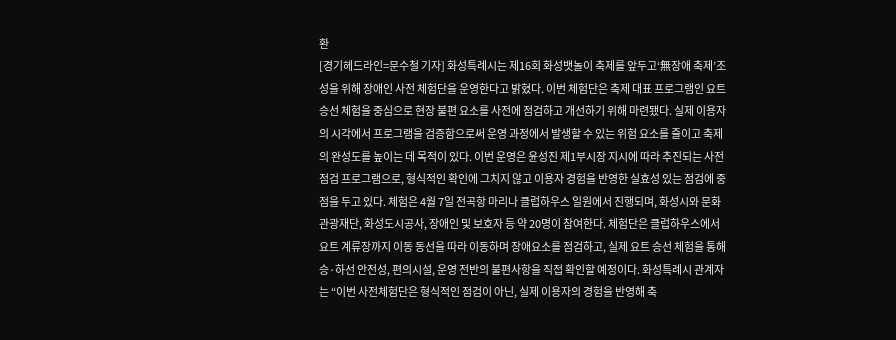환
[경기헤드라인=문수철 기자] 화성특례시는 제16회 화성뱃놀이 축제를 앞두고‘無장애 축제’조성을 위해 장애인 사전 체험단을 운영한다고 밝혔다. 이번 체험단은 축제 대표 프로그램인 요트 승선 체험을 중심으로 현장 불편 요소를 사전에 점검하고 개선하기 위해 마련됐다. 실제 이용자의 시각에서 프로그램을 검증함으로써 운영 과정에서 발생할 수 있는 위험 요소를 줄이고 축제의 완성도를 높이는 데 목적이 있다. 이번 운영은 윤성진 제1부시장 지시에 따라 추진되는 사전 점검 프로그램으로, 형식적인 확인에 그치지 않고 이용자 경험을 반영한 실효성 있는 점검에 중점을 두고 있다. 체험은 4월 7일 전곡항 마리나 클럽하우스 일원에서 진행되며, 화성시와 문화관광재단, 화성도시공사, 장애인 및 보호자 등 약 20명이 참여한다. 체험단은 클럽하우스에서 요트 계류장까지 이동 동선을 따라 이동하며 장애요소를 점검하고, 실제 요트 승선 체험을 통해 승·하선 안전성, 편의시설, 운영 전반의 불편사항을 직접 확인할 예정이다. 화성특례시 관계자는 “이번 사전체험단은 형식적인 점검이 아닌, 실제 이용자의 경험을 반영해 축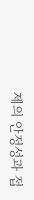제의 안정성과 접